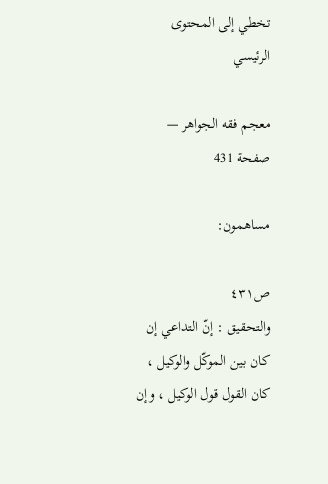تخطي إلى المحتوى الرئيسي

معجم فقه الجواهر — صفحة 431

مساهمون:

ص٤٣١
والتحقيق : إنّ التداعي إن كان بين الموكّل والوكيل ، كان القول قول الوكيل ، وإن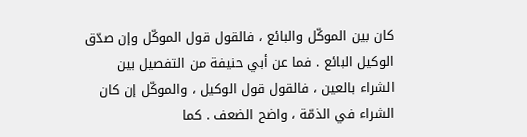كان بين الموكّل والبائع ، فالقول قول الموكّل وإن صدّق الوكيل البائع . فما عن أبي حنيفة من التفصيل بين الشراء بالعين ، فالقول قول الوكيل ، والموكّل إن كان الشراء في الذمّة ، واضح الضعف . كما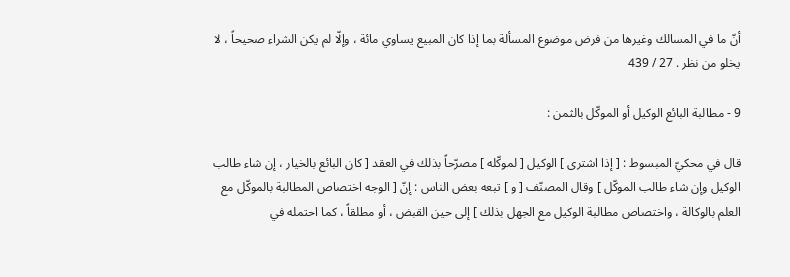أنّ ما في المسالك وغيرها من فرض موضوع المسألة بما إذا كان المبيع يساوي مائة ، وإلّا لم يكن الشراء صحيحاً ، لا يخلو من نظر . 27 / 439

9 - مطالبة البائع الوكيل أو الموكّل بالثمن :

قال في محكيّ المبسوط : [ إذا اشترى ] الوكيل [ لموكّله ] مصرّحاً بذلك في العقد [ كان البائع بالخيار ، إن شاء طالب الوكيل وإن شاء طالب الموكّل ] وقال المصنّف [ و ] تبعه بعض الناس : إنّ [ الوجه اختصاص المطالبة بالموكّل مع العلم بالوكالة ، واختصاص مطالبة الوكيل مع الجهل بذلك ] إلى حين القبض ، أو مطلقاً ، كما احتمله في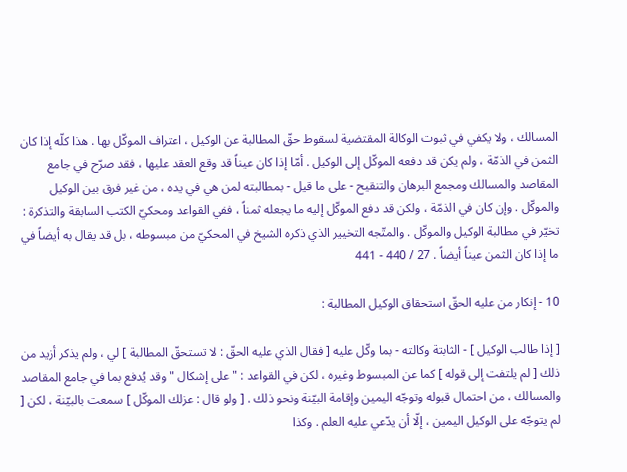المسالك ، ولا يكفي في ثبوت الوكالة المقتضية لسقوط حقّ المطالبة عن الوكيل ، اعتراف الموكّل بها . هذا كلّه إذا كان الثمن في الذمّة ، ولم يكن قد دفعه الموكّل إلى الوكيل . أمّا إذا كان عيناً قد وقع العقد عليها ، فقد صرّح في جامع المقاصد والمسالك ومجمع البرهان والتنقيح - على ما قيل - بمطالبته لمن هي في يده ، من غير فرق بين الوكيل والموكّل . وإن كان في الذمّة ، ولكن قد دفع الموكّل إليه ما يجعله ثمناً ، ففي القواعد ومحكيّ الكتب السابقة والتذكرة : تخيّر في مطالبة الوكيل والموكّل . والمتّجه التخيير الذي ذكره الشيخ في المحكيّ من مبسوطه ، بل قد يقال به أيضاً في ما إذا كان الثمن عيناً أيضاً . 27 / 440 - 441

10 - إنكار من عليه الحقّ استحقاق الوكيل المطالبة :

[ إذا طالب الوكيل ] - الثابتة وكالته - بما وكّل عليه [ فقال الذي عليه الحقّ : لا تستحقّ المطالبة ] لي ، ولم يذكر أزيد من ذلك [ لم يلتفت إلى قوله ] كما عن المبسوط وغيره ، لكن في القواعد : " على إشكال " وقد يُدفع بما في جامع المقاصد والمسالك ، من احتمال قبوله وتوجّه اليمين وإقامة البيّنة ونحو ذلك . [ ولو قال : عزلك الموكّل ] سمعت بالبيّنة ، لكن [ لم يتوجّه على الوكيل اليمين ، إلّا أن يدّعي عليه العلم . وكذا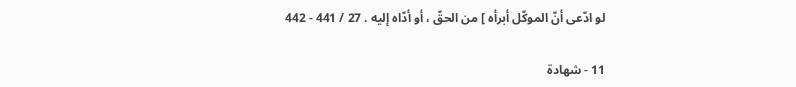لو ادّعى أنّ الموكّل أبرأه ] من الحقّ ، أو أدّاه إليه . 27 / 441 - 442

11 - شهادة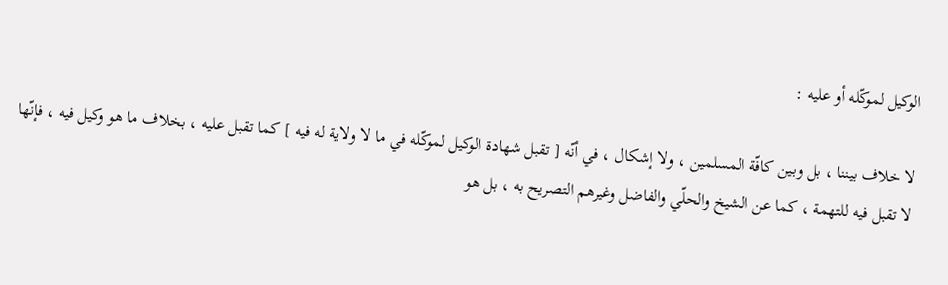الوكيل لموكّله أو عليه :

لا خلاف بيننا ، بل وبين كافّة المسلمين ، ولا إشكال ، في أنّه [ تقبل شهادة الوكيل لموكّله في ما لا ولاية له فيه ] كما تقبل عليه ، بخلاف ما هو وكيل فيه ، فإنّها لا تقبل فيه للتهمة ، كما عن الشيخ والحلّي والفاضل وغيرهم التصريح به ، بل هو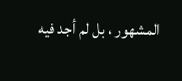المشهور ، بل لم أجد فيه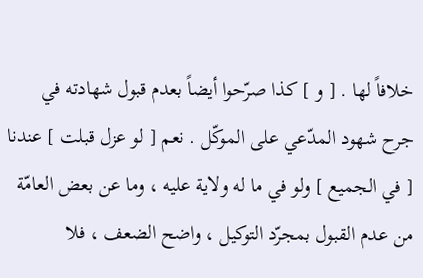خلافاً لها . [ و ] كذا صرّحوا أيضاً بعدم قبول شهادته في جرح شهود المدّعي على الموكّل . نعم [ لو عزل قبلت ] عندنا [ في الجميع ] ولو في ما له ولاية عليه ، وما عن بعض العامّة من عدم القبول بمجرّد التوكيل ، واضح الضعف ، فلا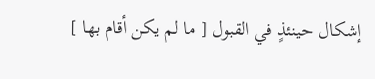إشكال حينئذٍ في القبول [ ما لم يكن أقام بها ]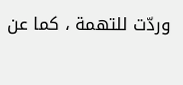وردّت للتهمة ، كما عن